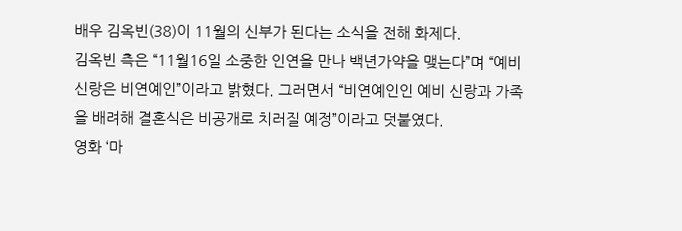배우 김옥빈(38)이 11월의 신부가 된다는 소식을 전해 화제다.
김옥빈 측은 “11월16일 소중한 인연을 만나 백년가약을 맺는다”며 “예비 신랑은 비연예인”이라고 밝혔다. 그러면서 “비연예인인 예비 신랑과 가족을 배려해 결혼식은 비공개로 치러질 예정”이라고 덧붙였다.
영화 ‘마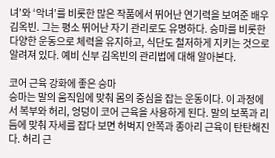녀’와 ‘악녀’를 비롯한 많은 작품에서 뛰어난 연기력을 보여준 배우 김옥빈. 그는 평소 뛰어난 자기 관리로도 유명하다. 승마를 비롯한 다양한 운동으로 체력을 유지하고, 식단도 철저하게 지키는 것으로 알려져 있다. 예비 신부 김옥빈의 관리법에 대해 알아본다.

코어 근육 강화에 좋은 승마
승마는 말의 움직임에 맞춰 몸의 중심을 잡는 운동이다. 이 과정에서 복부와 허리, 엉덩이 코어 근육을 사용하게 된다. 말의 보폭과 리듬에 맞춰 자세를 잡다 보면 허벅지 안쪽과 종아리 근육이 탄탄해진다. 허리 근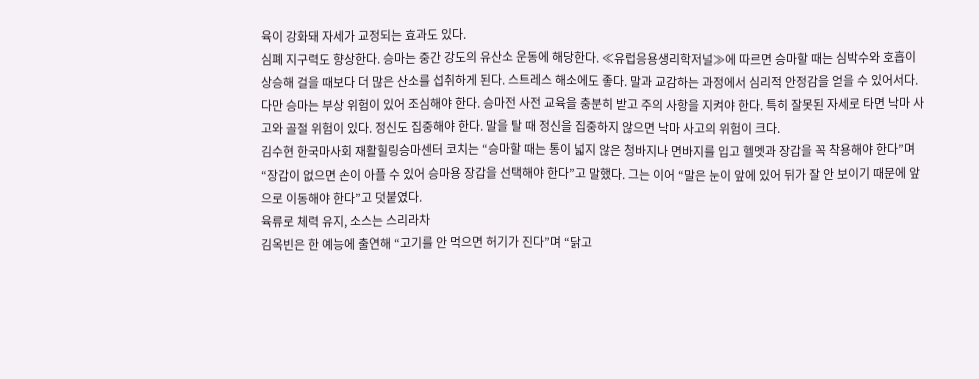육이 강화돼 자세가 교정되는 효과도 있다.
심폐 지구력도 향상한다. 승마는 중간 강도의 유산소 운동에 해당한다. ≪유럽응용생리학저널≫에 따르면 승마할 때는 심박수와 호흡이 상승해 걸을 때보다 더 많은 산소를 섭취하게 된다. 스트레스 해소에도 좋다. 말과 교감하는 과정에서 심리적 안정감을 얻을 수 있어서다.
다만 승마는 부상 위험이 있어 조심해야 한다. 승마전 사전 교육을 충분히 받고 주의 사항을 지켜야 한다. 특히 잘못된 자세로 타면 낙마 사고와 골절 위험이 있다. 정신도 집중해야 한다. 말을 탈 때 정신을 집중하지 않으면 낙마 사고의 위험이 크다.
김수현 한국마사회 재활힐링승마센터 코치는 “승마할 때는 통이 넓지 않은 청바지나 면바지를 입고 헬멧과 장갑을 꼭 착용해야 한다”며 “장갑이 없으면 손이 아플 수 있어 승마용 장갑을 선택해야 한다”고 말했다. 그는 이어 “말은 눈이 앞에 있어 뒤가 잘 안 보이기 때문에 앞으로 이동해야 한다”고 덧붙였다.
육류로 체력 유지, 소스는 스리라차
김옥빈은 한 예능에 출연해 “고기를 안 먹으면 허기가 진다”며 “닭고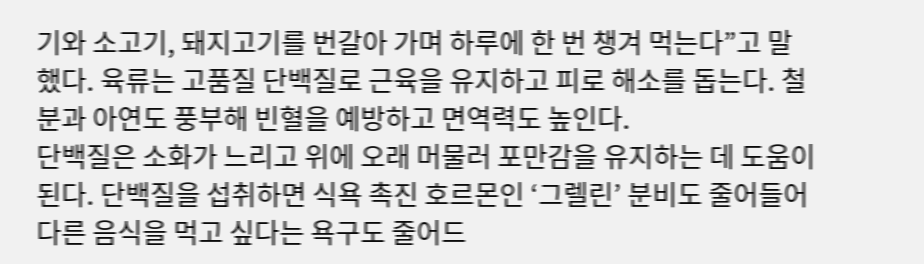기와 소고기, 돼지고기를 번갈아 가며 하루에 한 번 챙겨 먹는다”고 말했다. 육류는 고품질 단백질로 근육을 유지하고 피로 해소를 돕는다. 철분과 아연도 풍부해 빈혈을 예방하고 면역력도 높인다.
단백질은 소화가 느리고 위에 오래 머물러 포만감을 유지하는 데 도움이 된다. 단백질을 섭취하면 식욕 촉진 호르몬인 ‘그렐린’ 분비도 줄어들어 다른 음식을 먹고 싶다는 욕구도 줄어드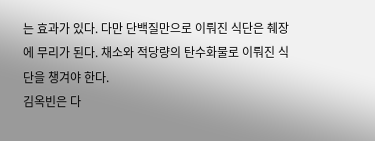는 효과가 있다. 다만 단백질만으로 이뤄진 식단은 췌장에 무리가 된다. 채소와 적당량의 탄수화물로 이뤄진 식단을 챙겨야 한다.
김옥빈은 다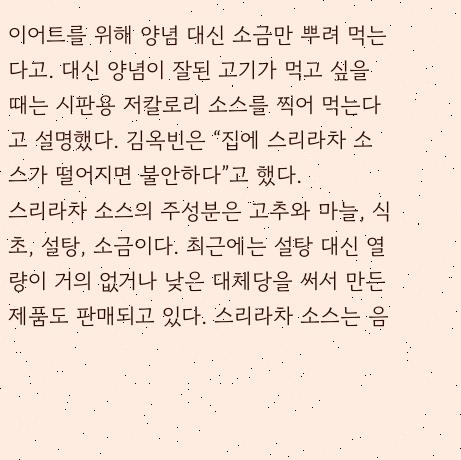이어트를 위해 양념 대신 소금만 뿌려 먹는다고. 대신 양념이 잘된 고기가 먹고 싶을 때는 시판용 저칼로리 소스를 찍어 먹는다고 설명했다. 김옥빈은 “집에 스리라차 소스가 떨어지면 불안하다”고 했다.
스리라차 소스의 주성분은 고추와 마늘, 식초, 설탕, 소금이다. 최근에는 설탕 대신 열량이 거의 없거나 낮은 대체당을 써서 만든 제품도 판매되고 있다. 스리라차 소스는 음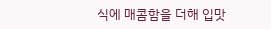식에 매콤함을 더해 입맛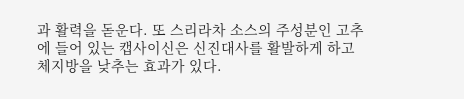과 활력을 돋운다. 또 스리라차 소스의 주성분인 고추에 들어 있는 캡사이신은 신진대사를 활발하게 하고 체지방을 낮추는 효과가 있다.